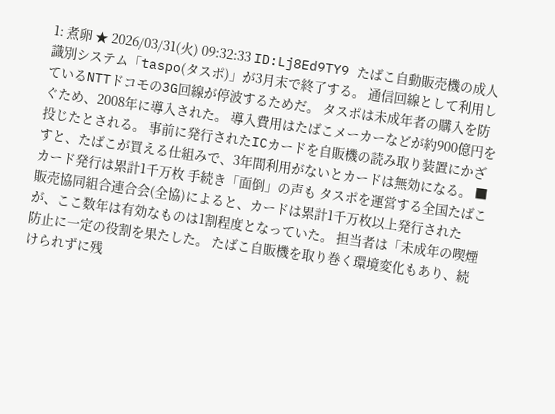1: 煮卵 ★ 2026/03/31(火) 09:32:33 ID:Lj8Ed9TY9 たばこ自動販売機の成人識別システム「taspo(タスポ)」が3月末で終了する。 通信回線として利用しているNTTドコモの3G回線が停波するためだ。 タスポは未成年者の購入を防ぐため、2008年に導入された。 導入費用はたばこメーカーなどが約900億円を投じたとされる。 事前に発行されたICカードを自販機の読み取り装置にかざすと、たばこが買える仕組みで、3年間利用がないとカードは無効になる。 ■カード発行は累計1千万枚 手続き「面倒」の声も タスポを運営する全国たばこ販売協同組合連合会(全協)によると、カードは累計1千万枚以上発行されたが、ここ数年は有効なものは1割程度となっていた。 担当者は「未成年の喫煙防止に一定の役割を果たした。 たばこ自販機を取り巻く環境変化もあり、続けられずに残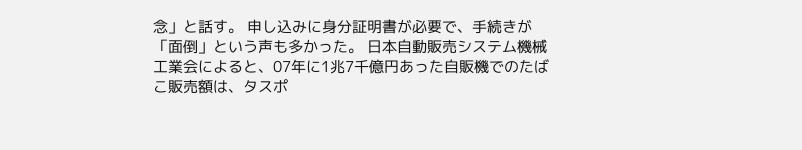念」と話す。 申し込みに身分証明書が必要で、手続きが「面倒」という声も多かった。 日本自動販売システム機械工業会によると、07年に1兆7千億円あった自販機でのたばこ販売額は、タスポ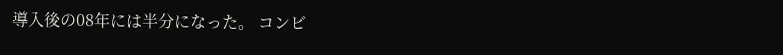導入後の08年には半分になった。 コンビ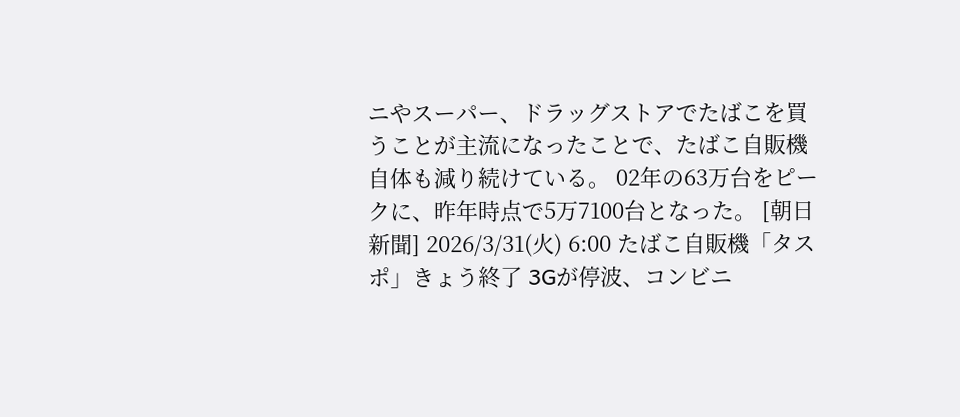ニやスーパー、ドラッグストアでたばこを買うことが主流になったことで、たばこ自販機自体も減り続けている。 02年の63万台をピークに、昨年時点で5万7100台となった。 [朝日新聞] 2026/3/31(火) 6:00 たばこ自販機「タスポ」きょう終了 3Gが停波、コンビニ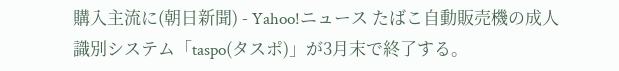購入主流に(朝日新聞) - Yahoo!ニュース たばこ自動販売機の成人識別システム「taspo(タスポ)」が3月末で終了する。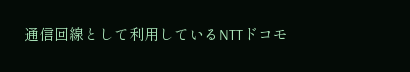通信回線として利用しているNTTドコモ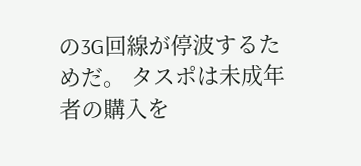の3G回線が停波するためだ。 タスポは未成年者の購入を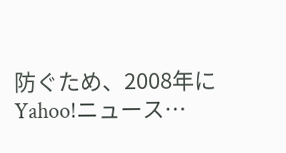防ぐため、2008年にYahoo!ニュース…